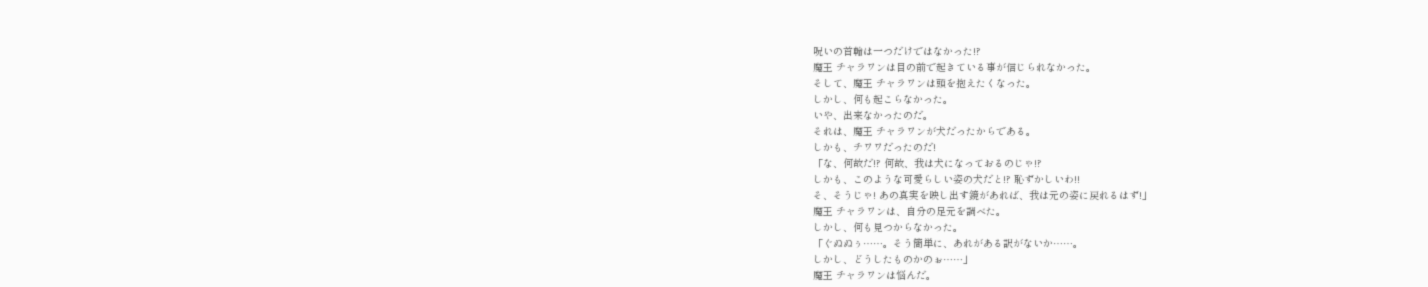呪いの首輪は一つだけではなかった!?
魔王 チャラワンは目の前で起きている事が信じられなかった。
そして、魔王 チャラワンは頭を抱えたくなった。
しかし、何も起こらなかった。
いや、出来なかったのだ。
それは、魔王 チャラワンが犬だったからである。
しかも、チワワだったのだ!
「な、何故だ!? 何故、我は犬になっておるのじゃ!?
しかも、このような可愛らしい姿の犬だと!? 恥ずかしいわ!!
そ、そうじゃ! あの真実を映し出す鏡があれば、我は元の姿に戻れるはず!」
魔王 チャラワンは、自分の足元を調べた。
しかし、何も見つからなかった。
「ぐぬぬぅ……。そう簡単に、あれがある訳がないか……。
しかし、どうしたものかのぉ……」
魔王 チャラワンは悩んだ。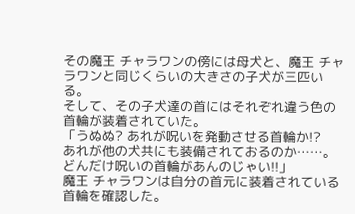その魔王 チャラワンの傍には母犬と、魔王 チャラワンと同じくらいの大きさの子犬が三匹いる。
そして、その子犬達の首にはそれぞれ違う色の首輪が装着されていた。
「うぬぬ? あれが呪いを発動させる首輪か!?
あれが他の犬共にも装備されておるのか……。
どんだけ呪いの首輪があんのじゃい!!」
魔王 チャラワンは自分の首元に装着されている首輪を確認した。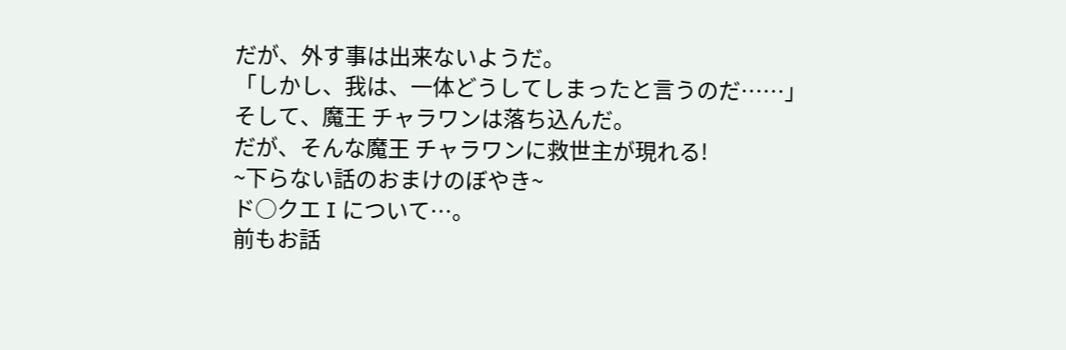だが、外す事は出来ないようだ。
「しかし、我は、一体どうしてしまったと言うのだ……」
そして、魔王 チャラワンは落ち込んだ。
だが、そんな魔王 チャラワンに救世主が現れる!
~下らない話のおまけのぼやき~
ド○クエ I について…。
前もお話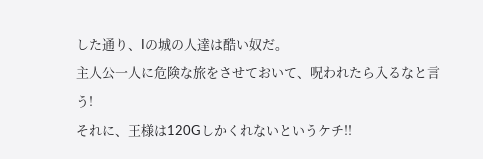した通り、Iの城の人達は酷い奴だ。
主人公一人に危険な旅をさせておいて、呪われたら入るなと言う!
それに、王様は120Gしかくれないというケチ!!